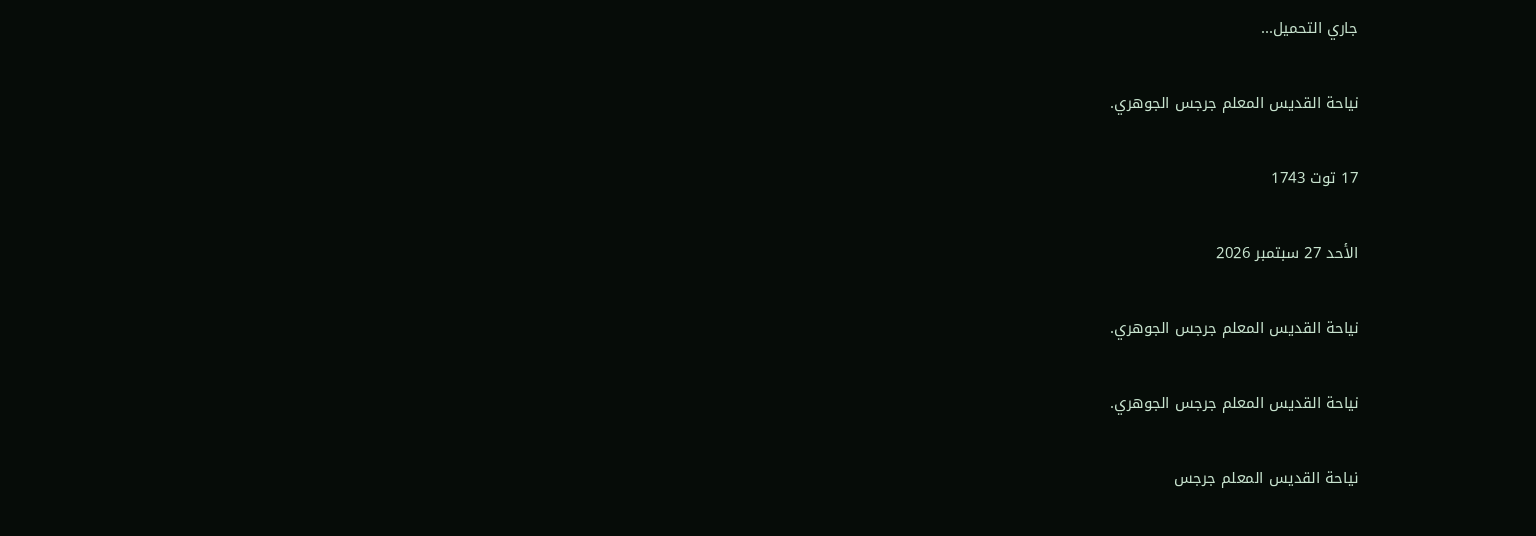جاري التحميل...

نياحة القديس المعلم جرجس الجوهري.

17 توت 1743

الأحد 27 سبتمبر 2026

نياحة القديس المعلم جرجس الجوهري.

نياحة القديس المعلم جرجس الجوهري.

نياحة القديس المعلم جرجس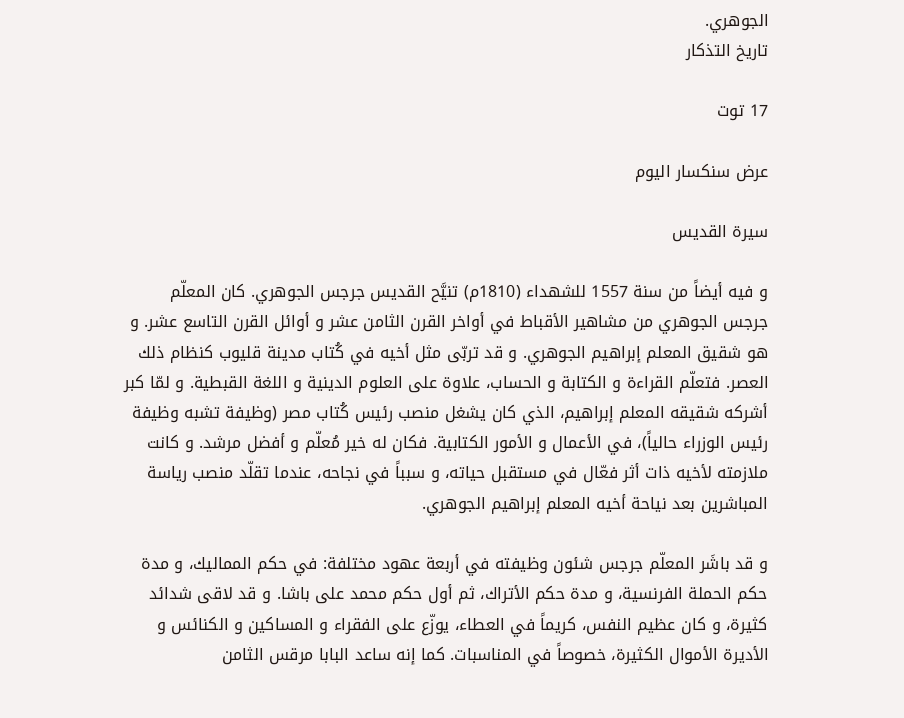الجوهري.
تاريخ التذكار

17 توت

عرض سنكسار اليوم

سيرة القديس

و فيه أيضاً من سنة 1557 للشهداء (1810م) تنيَّح القديس جرجس الجوهري. كان المعلّم جرجس الجوهري من مشاهير الأقباط في أواخر القرن الثامن عشر و أوائل القرن التاسع عشر. و هو شقيق المعلم إبراهيم الجوهري. و قد تربّى مثل أخيه في كُتاب مدينة قليوب كنظام ذلك العصر. فتعلّم القراءة و الكتابة و الحساب، علاوة على العلوم الدينية و اللغة القبطية. و لمّا كبر أشركه شقيقه المعلم إبراهيم، الذي كان يشغل منصب رئيس كُتاب مصر (وظيفة تشبه وظيفة رئيس الوزراء حالياً)، في الأعمال و الأمور الكتابية. فكان له خير مُعلّم و أفضل مرشد. و كانت ملازمته لأخيه ذات أثر فعّال في مستقبل حياته، و سبباً في نجاحه، عندما تقلّد منصب رياسة المباشرين بعد نياحة أخيه المعلم إبراهيم الجوهري.

و قد باشَر المعلّم جرجس شئون وظيفته في أربعة عهود مختلفة: في حكم المماليك، و مدة حكم الحملة الفرنسية، و مدة حكم الأتراك، ثم أول حكم محمد على باشا. و قد لاقى شدائد كثيرة، و كان عظيم النفس، كريماً في العطاء، يوزّع على الفقراء و المساكين و الكنائس و الأديرة الأموال الكثيرة، خصوصاً في المناسبات. كما إنه ساعد البابا مرقس الثامن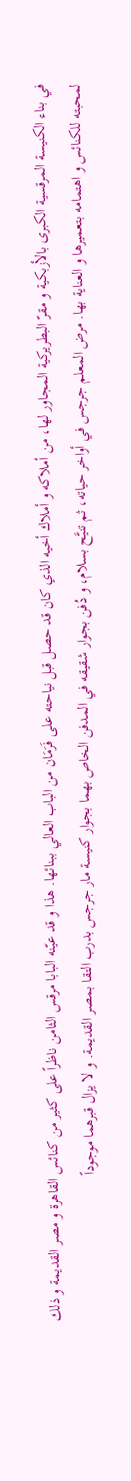في بناء الكنيسة المرقسية الكبرى بالأزبكية و مقرّ البطريركية المجاور لها، من أملاكه و أملاك أخيه الذي كان قد حصل قبل نياحته على فَرَمَان من الباب العالي ببنائها. هذا و قد عيّنه البابا مرقس الثامن ناظراً على كثير من كنائس القاهرة و مصر القديمة و ذلك لمحبته للكنائس و اهتمامه بتعميرها و العناية بها. مرض المعلم جرجس في أواخر حياته، ثم تنيَّح بسلام، و دُفن بجوار شقيقه في المدفن الخاص بهما بجوار كنيسة مار جرجس بدرب التقا بمصر القديمة. و لا يزال قبرهما موجوداً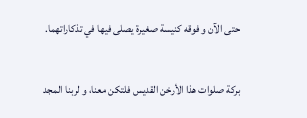حتى الآن و فوقه كنيسة صغيرة يصلى فيها في تذكاراتهما.

بركة صلوات هذا الأرخن القديس فلتكن معنا، و لربنا المجد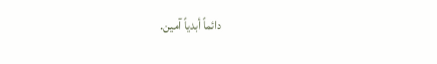دائماً أبدياً آمين.